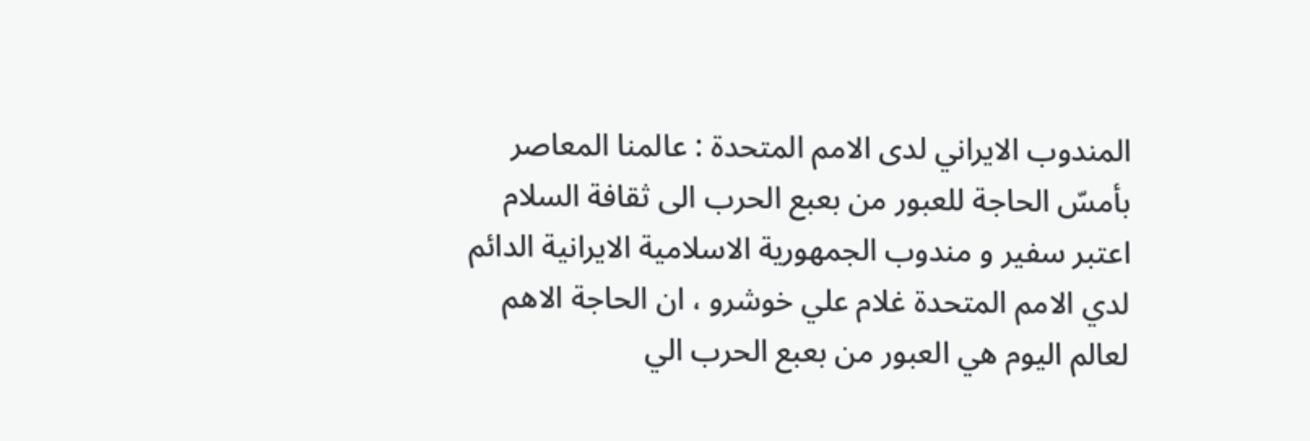المندوب الايراني لدى الامم المتحدة : عالمنا المعاصر بأمسّ الحاجة للعبور من بعبع الحرب الى ثقافة السلام
اعتبر سفير و مندوب الجمهورية الاسلامية الايرانية الدائم لدي الامم المتحدة غلام علي خوشرو ، ان الحاجة الاهم لعالم اليوم هي العبور من بعبع الحرب الي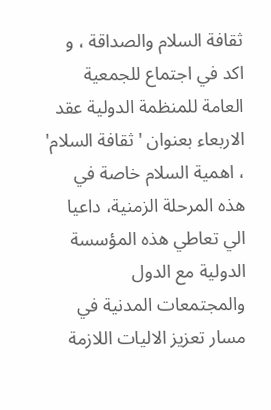ثقافة السلام والصداقة ، و اكد في اجتماع للجمعية العامة للمنظمة الدولية عقد الاربعاء بعنوان 'ثقافة السلام' ، اهمية السلام خاصة في هذه المرحلة الزمنية، داعيا الي تعاطي هذه المؤسسة الدولية مع الدول والمجتمعات المدنية في مسار تعزيز الاليات اللازمة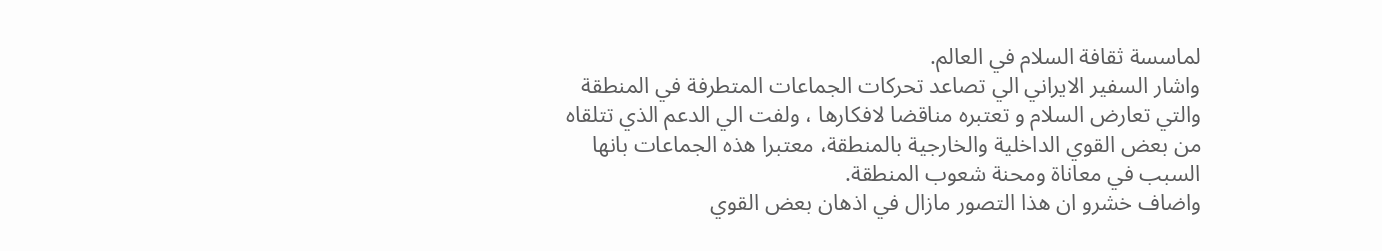لماسسة ثقافة السلام في العالم.
واشار السفير الايراني الي تصاعد تحركات الجماعات المتطرفة في المنطقة والتي تعارض السلام و تعتبره مناقضا لافكارها ، ولفت الي الدعم الذي تتلقاه من بعض القوي الداخلية والخارجية بالمنطقة، معتبرا هذه الجماعات بانها السبب في معاناة ومحنة شعوب المنطقة.
واضاف خشرو ان هذا التصور مازال في اذهان بعض القوي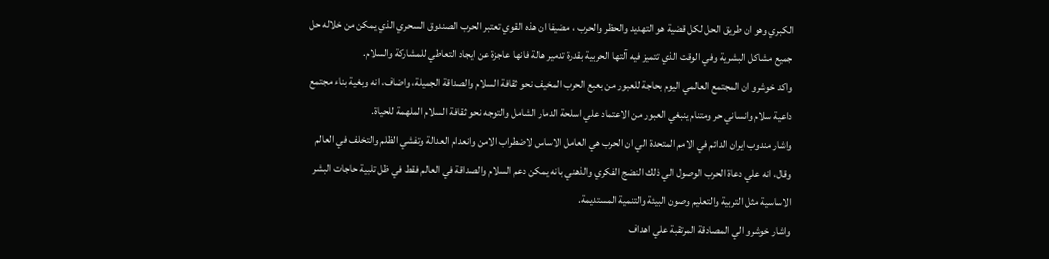الكبري وهو ان طريق الحل لكل قضية هو التهديد والحظر والحرب ، مضيفا ان هذه القوي تعتبر الحرب الصندوق السحري الذي يمكن من خلاله حل جميع مشاكل البشرية وفي الوقت الذي تتميز فيه آلتها الحربية بقدرة تدمير هالة فانها عاجزة عن ايجاد التعاطي للمشاركة والسلام.
واكد خوشرو ان المجتمع العالمي اليوم بحاجة للعبور من بعبع الحرب المخيف نحو ثقافة السلام والصداقة الجميلة، واضاف، انه وبغية بناء مجتمع داعية سلام وانساني حر ومتنام ينبغي العبور من الاعتماد علي اسلحة الدمار الشامل والتوجه نحو ثقافة السلام الملهمة للحياة.
واشار مندوب ايران الدائم في الامم المتحدة الي ان الحرب هي العامل الاساس لاضطراب الامن وانعدام العدالة وتفشي الظلم والتخلف في العالم وقال، انه علي دعاة الحرب الوصول الي ذلك النضج الفكري والذهني بانه يمكن دعم السلام والصداقة في العالم فقط في ظل تلبية حاجات البشر الاساسية مثل التربية والتعليم وصون البيئة والتنمية المستديمة.
واشار خوشرو الي المصادقة المرتقبة علي اهداف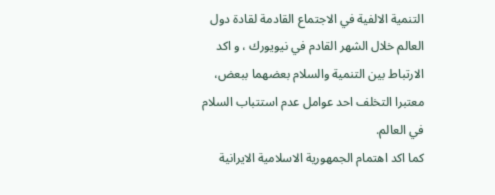التنمية الالفية في الاجتماع القادمة لقادة دول العالم خلال الشهر القادم في نيويورك ، و اكد الارتباط بين التنمية والسلام بعضهما ببعض، معتبرا التخلف احد عوامل عدم استتباب السلام في العالم.
كما اكد اهتمام الجمهورية الاسلامية الايرانية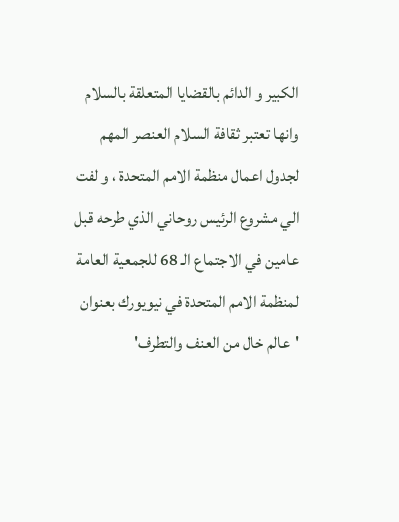الكبير و الدائم بالقضايا المتعلقة بالسلام وانها تعتبر ثقافة السلام العنصر المهم لجدول اعمال منظمة الامم المتحدة ، و لفت الي مشروع الرئيس روحاني الذي طرحه قبل عامين في الاجتماع الـ 68 للجمعية العامة لمنظمة الامم المتحدة في نيويورك بعنوان 'عالم خال من العنف والتطرف'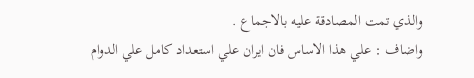والذي تمت المصادقة عليه بالاجماع .
واضاف : علي هذا الاساس فان ايران علي استعداد كامل علي الدوام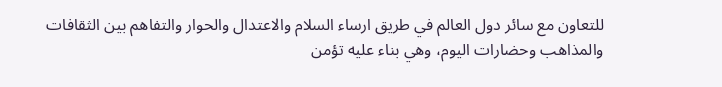للتعاون مع سائر دول العالم في طريق ارساء السلام والاعتدال والحوار والتفاهم بين الثقافات والمذاهب وحضارات اليوم، وهي بناء عليه تؤمن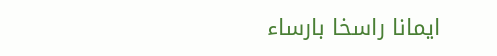ايمانا راسخا بارساء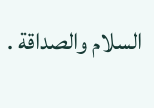السلام والصداقة .